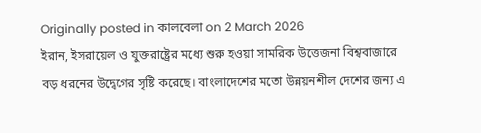Originally posted in কালবেলা on 2 March 2026
ইরান, ইসরায়েল ও যুক্তরাষ্ট্রের মধ্যে শুরু হওয়া সামরিক উত্তেজনা বিশ্ববাজারে বড় ধরনের উদ্বেগের সৃষ্টি করেছে। বাংলাদেশের মতো উন্নয়নশীল দেশের জন্য এ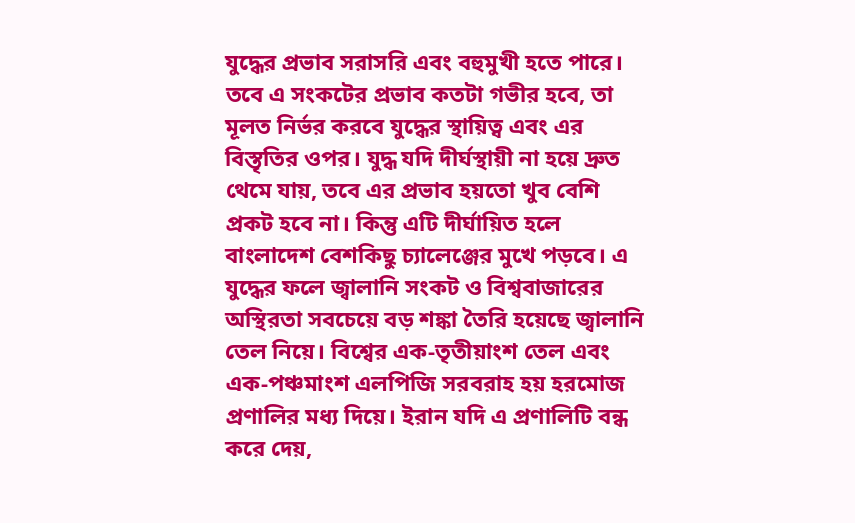যুদ্ধের প্রভাব সরাসরি এবং বহুমুখী হতে পারে। তবে এ সংকটের প্রভাব কতটা গভীর হবে, তা মূলত নির্ভর করবে যুদ্ধের স্থায়িত্ব এবং এর বিস্তৃতির ওপর। যুদ্ধ যদি দীর্ঘস্থায়ী না হয়ে দ্রুত থেমে যায়, তবে এর প্রভাব হয়তো খুব বেশি প্রকট হবে না। কিন্তু এটি দীর্ঘায়িত হলে বাংলাদেশ বেশকিছু চ্যালেঞ্জের মুখে পড়বে। এ যুদ্ধের ফলে জ্বালানি সংকট ও বিশ্ববাজারের অস্থিরতা সবচেয়ে বড় শঙ্কা তৈরি হয়েছে জ্বালানি তেল নিয়ে। বিশ্বের এক-তৃতীয়াংশ তেল এবং এক-পঞ্চমাংশ এলপিজি সরবরাহ হয় হরমোজ প্রণালির মধ্য দিয়ে। ইরান যদি এ প্রণালিটি বন্ধ করে দেয়,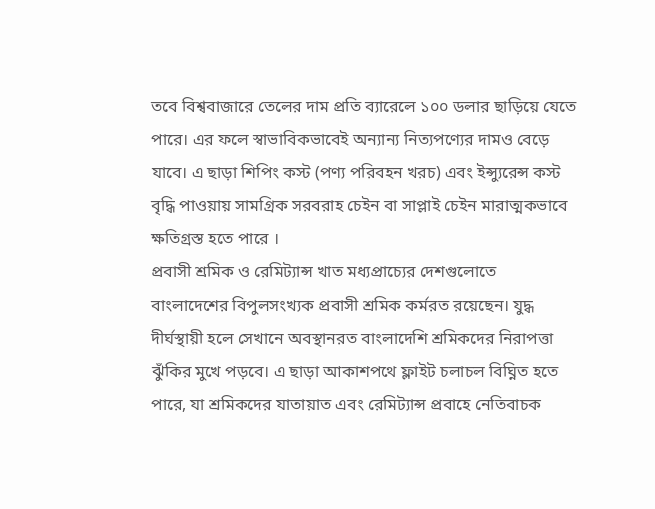তবে বিশ্ববাজারে তেলের দাম প্রতি ব্যারেলে ১০০ ডলার ছাড়িয়ে যেতে পারে। এর ফলে স্বাভাবিকভাবেই অন্যান্য নিত্যপণ্যের দামও বেড়ে যাবে। এ ছাড়া শিপিং কস্ট (পণ্য পরিবহন খরচ) এবং ইন্স্যুরেন্স কস্ট বৃদ্ধি পাওয়ায় সামগ্রিক সরবরাহ চেইন বা সাপ্লাই চেইন মারাত্মকভাবে ক্ষতিগ্রস্ত হতে পারে ।
প্রবাসী শ্রমিক ও রেমিট্যান্স খাত মধ্যপ্রাচ্যের দেশগুলোতে বাংলাদেশের বিপুলসংখ্যক প্রবাসী শ্রমিক কর্মরত রয়েছেন। যুদ্ধ দীর্ঘস্থায়ী হলে সেখানে অবস্থানরত বাংলাদেশি শ্রমিকদের নিরাপত্তা ঝুঁকির মুখে পড়বে। এ ছাড়া আকাশপথে ফ্লাইট চলাচল বিঘ্নিত হতে পারে, যা শ্রমিকদের যাতায়াত এবং রেমিট্যান্স প্রবাহে নেতিবাচক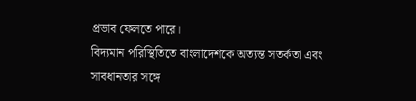প্রভাব ফেলতে পারে।
বিদ্যমান পরিস্থিতিতে বাংলাদেশকে অত্যন্ত সতর্কতা এবং সাবধানতার সঙ্গে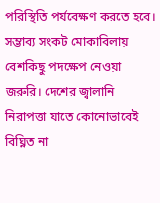পরিস্থিতি পর্যবেক্ষণ করতে হবে। সম্ভাব্য সংকট মোকাবিলায় বেশকিছু পদক্ষেপ নেওয়া জরুরি। দেশের জ্বালানি নিরাপত্তা যাতে কোনোভাবেই বিঘ্নিত না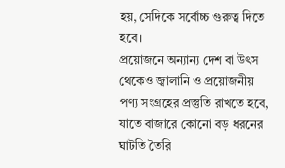হয়, সেদিকে সর্বোচ্চ গুরুত্ব দিতে হবে।
প্রয়োজনে অন্যান্য দেশ বা উৎস থেকেও জ্বালানি ও প্রয়োজনীয় পণ্য সংগ্রহের প্রস্তুতি রাখতে হবে, যাতে বাজারে কোনো বড় ধরনের ঘাটতি তৈরি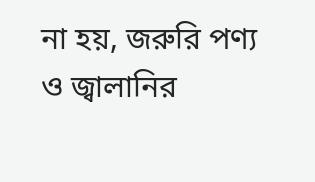না হয়, জরুরি পণ্য ও জ্বালানির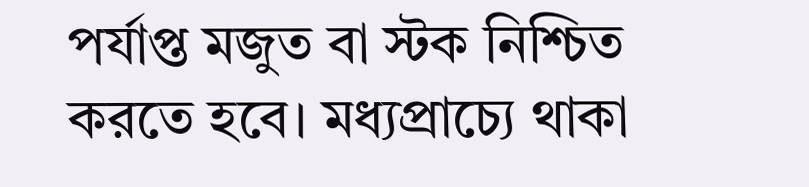পর্যাপ্ত মজুত বা স্টক নিশ্চিত করতে হবে। মধ্যপ্রাচ্যে থাকা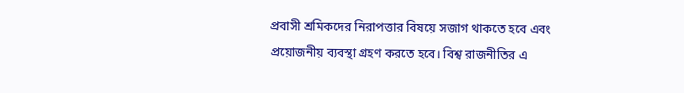প্রবাসী শ্রমিকদের নিরাপত্তার বিষয়ে সজাগ থাকতে হবে এবং প্রয়োজনীয় ব্যবস্থা গ্রহণ করতে হবে। বিশ্ব রাজনীতির এ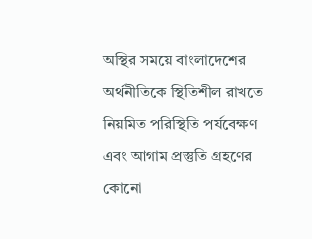অস্থির সময়ে বাংলাদেশের অর্থনীতিকে স্থিতিশীল রাখতে নিয়মিত পরিস্থিতি পর্যবেক্ষণ এবং আগাম প্রস্তুতি গ্রহণের কোনো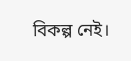বিকল্প নেই।